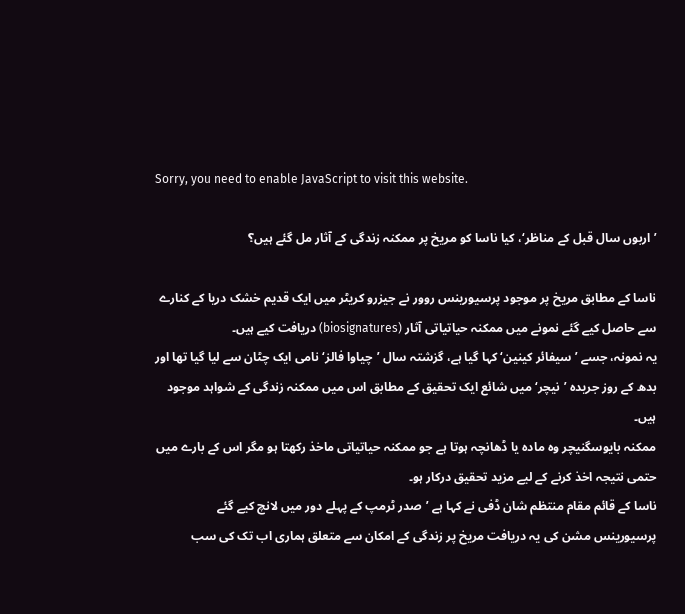Sorry, you need to enable JavaScript to visit this website.

’اربوں سال قبل کے مناظر‘، کیا ناسا کو مریخ پر ممکنہ زندگی کے آثار مل گئے ہیں؟

ناسا کے مطابق مریخ پر موجود پرسیورینس روور نے جیزرو کریٹر میں ایک قدیم خشک دریا کے کنارے سے حاصل کیے گئے نمونے میں ممکنہ حیاتیاتی آثار (biosignatures) دریافت کیے ہیں۔
یہ نمونہ، جسے ’سیفائر کینین‘ کہا گیا ہے، گزشتہ سال ’چیاوا فالز‘ نامی ایک چٹان سے لیا گیا تھا اور بدھ کے روز جریدہ ’نیچر‘ میں شائع ایک تحقیق کے مطابق اس میں ممکنہ زندگی کے شواہد موجود ہیں۔
ممکنہ بایوسگنیچر وہ مادہ یا ڈھانچہ ہوتا ہے جو ممکنہ حیاتیاتی ماخذ رکھتا ہو مگر اس کے بارے میں حتمی نتیجہ اخذ کرنے کے لیے مزید تحقیق درکار ہو۔
ناسا کے قائم مقام منتظم شان ڈفی نے کہا ہے ’صدر ٹرمپ کے پہلے دور میں لانچ کیے گئے پرسیورینس مشن کی یہ دریافت مریخ پر زندگی کے امکان سے متعلق ہماری اب تک کی سب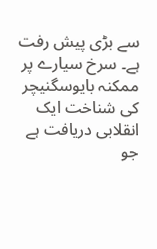سے بڑی پیش رفت ہے۔ سرخ سیارے پر ممکنہ بایوسگنیچر کی شناخت ایک انقلابی دریافت ہے جو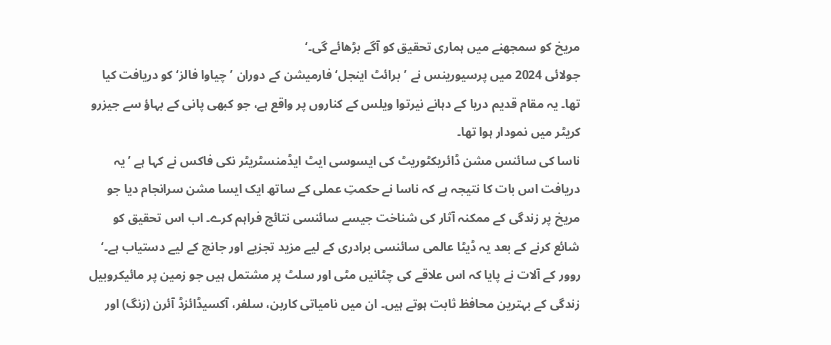مریخ کو سمجھنے میں ہماری تحقیق کو آگے بڑھائے گی۔‘
جولائی 2024 میں پرسیورینس نے ’برائٹ اینجل‘ فارمیشن کے دوران ’چیاوا فالز‘ کو دریافت کیا تھا۔ یہ مقام قدیم دریا کے دہانے نیرتوا ویلس کے کناروں پر واقع ہے، جو کبھی پانی کے بہاؤ سے جیزرو کریٹر میں نمودار ہوا تھا۔
ناسا کی سائنس مشن ڈائریکٹوریٹ کی ایسوسی ایٹ ایڈمنسٹریٹر نکی فاکس نے کہا ہے ’یہ دریافت اس بات کا نتیجہ ہے کہ ناسا نے حکمتِ عملی کے ساتھ ایک ایسا مشن سرانجام دیا جو مریخ پر زندگی کے ممکنہ آثار کی شناخت جیسے سائنسی نتائج فراہم کرے۔ اب اس تحقیق کو شائع کرنے کے بعد یہ ڈیٹا عالمی سائنسی برادری کے لیے مزید تجزیے اور جانچ کے لیے دستیاب ہے۔‘
روور کے آلات نے پایا کہ اس علاقے کی چٹانیں مٹی اور سلٹ پر مشتمل ہیں جو زمین پر مائیکروبیل زندگی کے بہترین محافظ ثابت ہوتے ہیں۔ ان میں نامیاتی کاربن، سلفر، آکسیڈائزڈ آئرن (زنگ) اور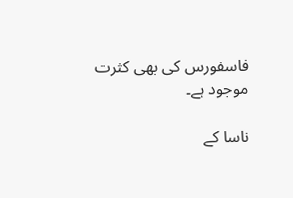فاسفورس کی بھی کثرت موجود ہے۔

ناسا کے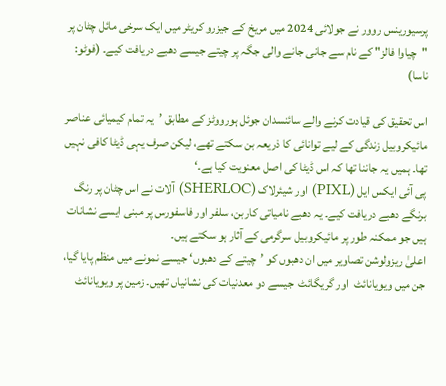پرسیورینس روور نے جولائی 2024 میں مریخ کے جیزرو کریٹر میں ایک سرخی مائل چٹان پر "چیاوا فالز" کے نام سے جانی جانے والی جگہ پر چیتے جیسے دھبے دریافت کیے۔ (فوٹو: ناسا)

اس تحقیق کی قیادت کرنے والے سائنسدان جوئل ہورووٹز کے مطابق ’یہ تمام کیمیائی عناصر مائیکروبیل زندگی کے لیے توانائی کا ذریعہ بن سکتے تھے، لیکن صرف یہی ڈیٹا کافی نہیں تھا۔ ہمیں یہ جاننا تھا کہ اس ڈیٹا کی اصل معنویت کیا ہے۔‘
پی آئی ایکس ایل (PIXL) اور شیئرلاک (SHERLOC) آلات نے اس چٹان پر رنگ برنگے دھبے دریافت کیے۔ یہ دھبے نامیاتی کاربن، سلفر اور فاسفورس پر مبنی ایسے نشانات ہیں جو ممکنہ طور پر مائیکروبیل سرگرمی کے آثار ہو سکتے ہیں۔
اعلیٰ ریزولوشن تصاویر میں ان دھبوں کو ’چیتے کے دھبوں‘ جیسے نمونے میں منظم پایا گیا، جن میں ویویانائٹ  اور گریگائٹ  جیسے دو معدنیات کی نشانیاں تھیں۔ زمین پر ویویانائٹ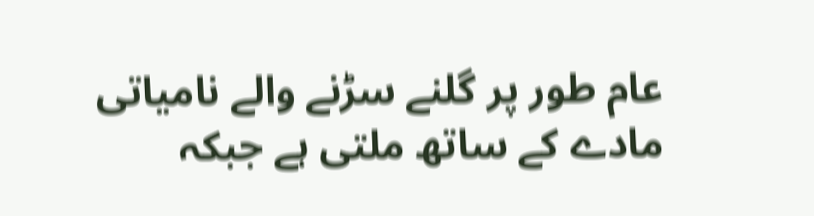عام طور پر گلنے سڑنے والے نامیاتی مادے کے ساتھ ملتی ہے جبکہ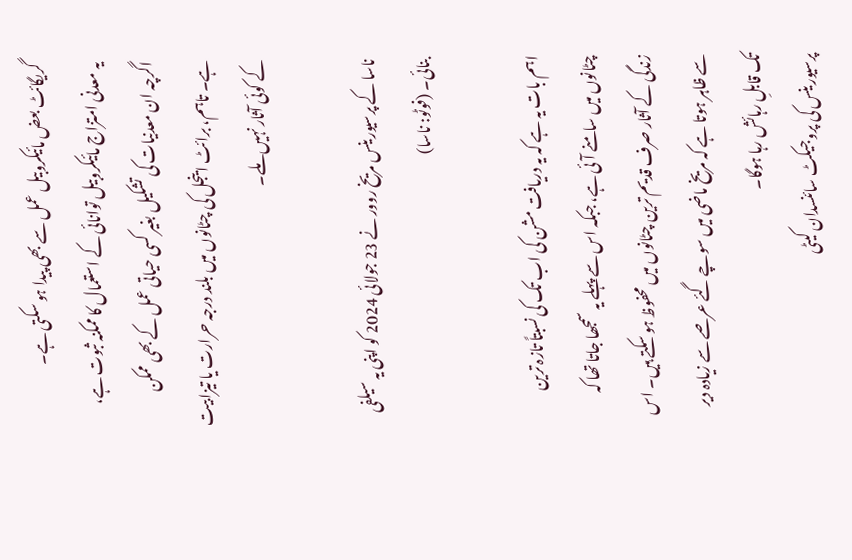گریگائٹ بعض مائیکروبیل عمل سے بھی پیدا ہو سکتی ہے۔
یہ معدنی امتزاج مائیکروبیل توانائی کے استعمال کا ممکنہ ثبوت ہے، اگرچہ ان معدنیات کی تشکیل بغیر کسی حیاتی عمل کے بھی ممکن ہے۔ تاہم، برائٹ اینجل کی چٹانوں میں بلند درجہ حرارت یا تیزابیت کے کوئی آثار نہیں ملے۔

ناسا کے پرسیورینس مریخ روور نے 23 جولائی 2024 کو اپنی یہ سیلفی بنائی۔ (فوٹو: ناسا)

اہم بات یہ ہے کہ یہ دریافت مشن کی اب تک کی نسبتاً تازہ ترین چٹانوں میں سامنے آئی ہے، جبکہ اس سے پہلے یہ سمجھا جاتا تھا کہ زندگی کے آثار صرف قدیم ترین چٹانوں میں محفوظ ہو سکتے ہیں۔ اس سے ظاہر ہوتا ہے کہ مریخ ماضی میں سوچے گئے عرصے سے زیادہ دیر تک قابلِ رہائش رہا ہوگا۔
پرسیورینس کی پروجیکٹ سائنسدان کیٹی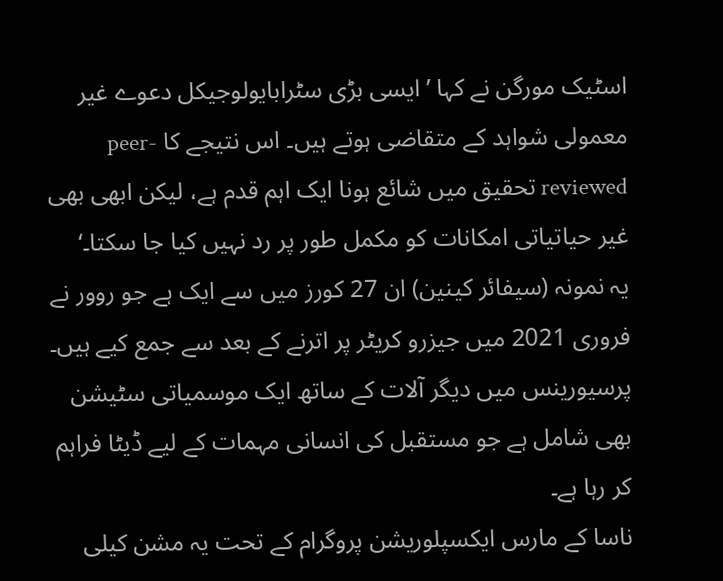اسٹیک مورگن نے کہا ’ایسی بڑی سٹرابایولوجیکل دعوے غیر معمولی شواہد کے متقاضی ہوتے ہیں۔ اس نتیجے کا peer-reviewed تحقیق میں شائع ہونا ایک اہم قدم ہے، لیکن ابھی بھی غیر حیاتیاتی امکانات کو مکمل طور پر رد نہیں کیا جا سکتا۔‘
یہ نمونہ (سیفائر کینین) ان 27 کورز میں سے ایک ہے جو روور نے فروری 2021 میں جیزرو کریٹر پر اترنے کے بعد سے جمع کیے ہیں۔ پرسیورینس میں دیگر آلات کے ساتھ ایک موسمیاتی سٹیشن بھی شامل ہے جو مستقبل کی انسانی مہمات کے لیے ڈیٹا فراہم کر رہا ہے۔
ناسا کے مارس ایکسپلوریشن پروگرام کے تحت یہ مشن کیلی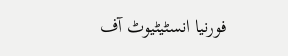فورنیا انسٹیٹیوٹ آف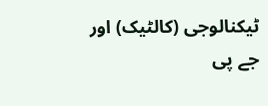ٹیکنالوجی (کالٹیک) اور جے پی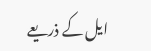ایل کے ذریعے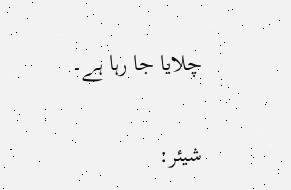چلایا جا رہا ہے۔

شیئر: